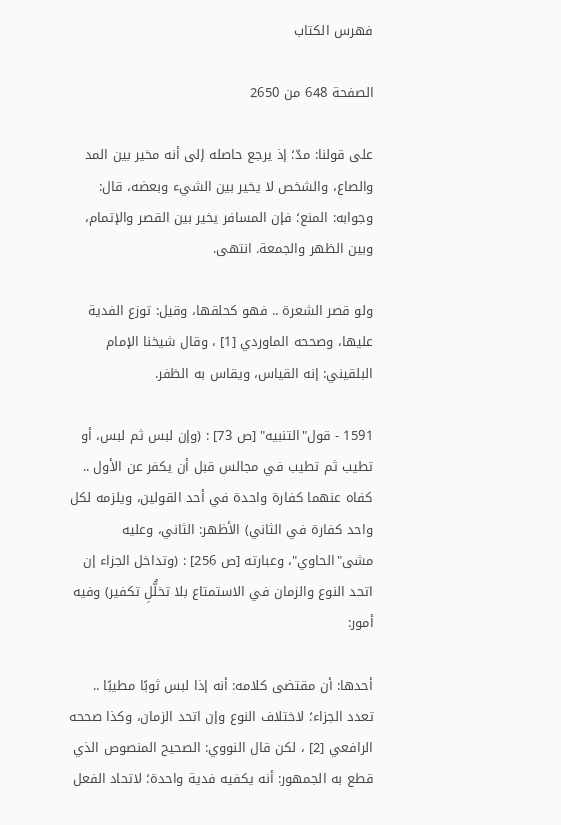فهرس الكتاب

الصفحة 648 من 2650

على قولنا: مدّ؛ إذ يرجع حاصله إلى أنه مخير بين المد والصاع، والشخص لا يخير بين الشيء وبعضه، قال: وجوابه: المنع؛ فإن المسافر يخير بين القصر والإتمام، وبين الظهر والجمعة. انتهى.

ولو قصر الشعرة .. فهو كحلقها، وقيل: توزع الفدية عليها، وصححه الماوردي [1] ، وقال شيخنا الإمام البلقيني: إنه القياس، ويقاس به الظفر.

1591 - قول"التنبيه" [ص 73] : (وإن لبس ثم لبس، أو تطيب ثم تطيب في مجالس قبل أن يكفر عن الأول .. كفاه عنهما كفارة واحدة في أحد القولين، ويلزمه لكل واحد كفارة في الثاني) الأظهر: الثاني، وعليه مشى"الحاوي"، وعبارته [ص 256] : (وتداخل الجزاء إن اتحد النوع والزمان في الاستمتاع بلا تخلُّلِ تكفير) وفيه أمور:

أحدها: أن مقتضى كلامه: أنه إذا لبس ثوبًا مطيبًا .. تعدد الجزاء؛ لاختلاف النوع وإن اتحد الزمان، وكذا صححه الرافعي [2] ، لكن قال النووي: الصحيح المنصوص الذي قطع به الجمهور: أنه يكفيه فدية واحدة؛ لاتحاد الفعل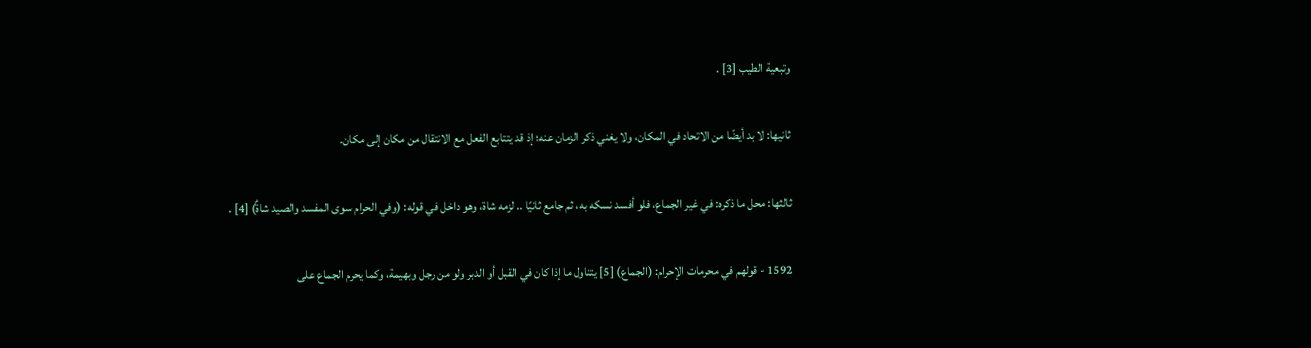وتبعية الطيب [3] .

ثانيها: لا بد أيضًا من الاتحاد في المكان، ولا يغني ذكر الزمان عنه؛ إذ قد يتتابع الفعل مع الانتقال من مكان إلى مكان.

ثالثها: محل ما ذكره: في غير الجماع، فلو أفسد نسكه به، ثم جامع ثانيًا .. لزمه شاة، وهو داخل في قوله: (وفي الحرام سوى المفسد والصيد شاةٌ) [4] .

1592 - قولهم في محرمات الإحرام: (الجماع) [5] يتناول ما إذا كان في القبل أو الدبر ولو من رجل وبهيمة، وكما يحرم الجماع على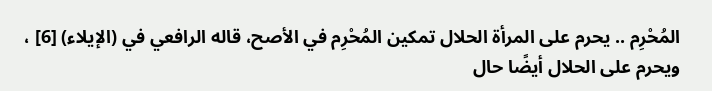المُحْرِم .. يحرم على المرأة الحلال تمكين المُحْرِم في الأصح، قاله الرافعي في (الإيلاء) [6] ، ويحرم على الحلال أيضًا حال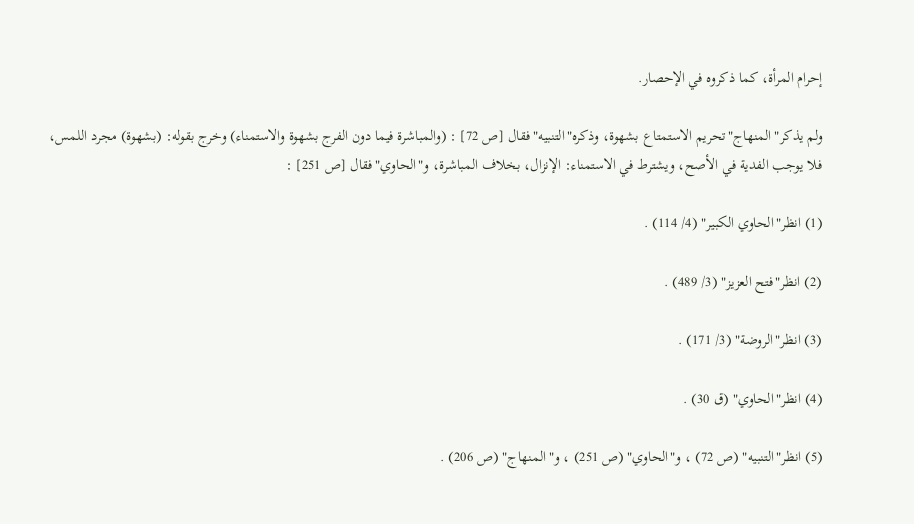إحرام المرأة، كما ذكروه في الإحصار.

ولم يذكر"المنهاج"تحريم الاستمتاع بشهوة، وذكره"التنبيه"فقال [ص 72] : (والمباشرة فيما دون الفرج بشهوة والاستمناء) وخرج بقوله: (بشهوة) مجرد اللمس، فلا يوجب الفدية في الأصح، ويشترط في الاستمناء: الإنزال، بخلاف المباشرة، و"الحاوي"فقال [ص 251] :

(1) انظر"الحاوي الكبير" (4/ 114) .

(2) انظر"فتح العزيز" (3/ 489) .

(3) انظر"الروضة" (3/ 171) .

(4) انظر"الحاوي" (ق 30) .

(5) انظر"التنبيه" (ص 72) ، و"الحاوي" (ص 251) ، و"المنهاج" (ص 206) .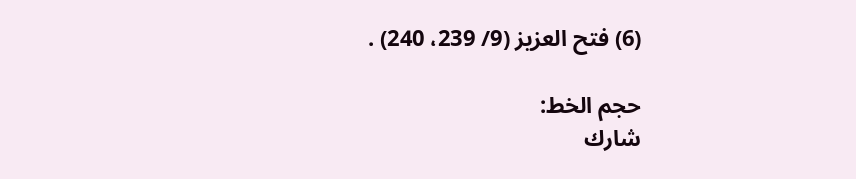(6) فتح العزيز (9/ 239، 240) .

حجم الخط:
شارك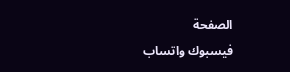الصفحة
فيسبوك واتساب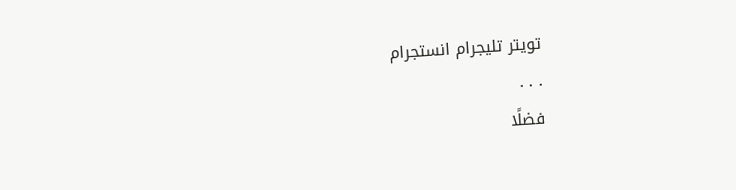تويتر تليجرام انستجرام
. . .
فضلًا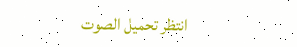انتظر تحميل الصوت